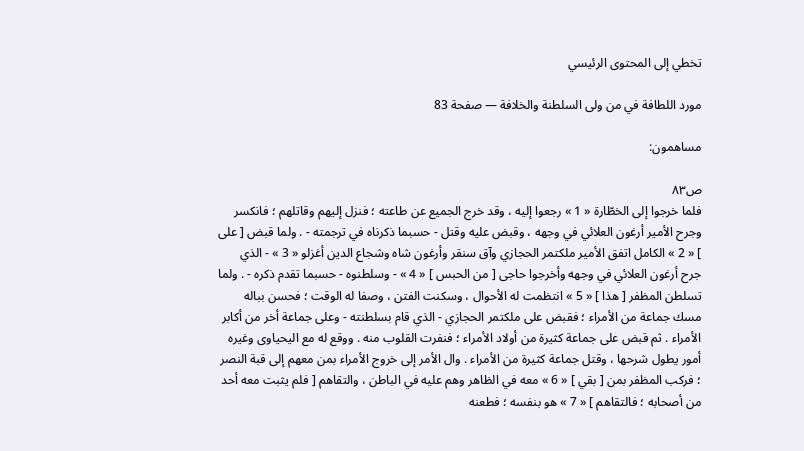تخطي إلى المحتوى الرئيسي

مورد اللطافة في من ولى السلطنة والخلافة — صفحة 83

مساهمون:

ص٨٣
فلما خرجوا إلى الخطّارة « 1 » رجعوا إليه ، وقد خرج الجميع عن طاعته ؛ فنزل إليهم وقاتلهم ؛ فانكسر وجرح الأمير أرغون العلائي في وجهه ، وقبض عليه وقتل - حسبما ذكرناه في ترجمته - . ولما قبض [ على ] « 2 » الكامل اتفق الأمير ملكتمر الحجازي وآق سنقر وأرغون شاه وشجاع الدين أغزلو « 3 » - الذي جرح أرغون العلائي في وجهه وأخرجوا حاجى [ من الحبس ] « 4 » - وسلطنوه - حسبما تقدم ذكره - . ولما تسلطن المظفر [ هذا ] « 5 » انتظمت له الأحوال ، وسكنت الفتن ، وصفا له الوقت ؛ فحسن بباله مسك جماعة من الأمراء ؛ فقبض على ملكتمر الحجازي - الذي قام بسلطنته - وعلى جماعة أخر من أكابر الأمراء . ثم قبض على جماعة كثيرة من أولاد الأمراء ؛ فنفرت القلوب منه . ووقع له مع اليحياوى وغيره أمور يطول شرحها ، وقتل جماعة كثيرة من الأمراء . وال الأمر إلى خروج الأمراء بمن معهم إلى قبة النصر ؛ فركب المظفر بمن [ بقي ] « 6 » معه في الظاهر وهم عليه في الباطن ، والتقاهم [ فلم يثبت معه أحد من أصحابه ؛ فالتقاهم ] « 7 » هو بنفسه ؛ فطعنه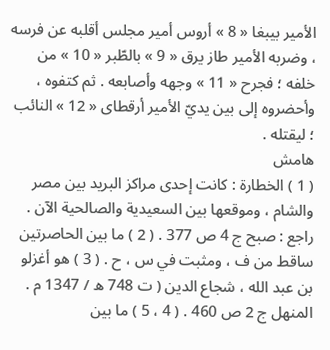الأمير بيبغا « 8 » أروس أمير مجلس أقلبه عن فرسه ، وضربه الأمير طاز يرق « 9 » بالطّبر « 10 » من خلفه ؛ فجرح « 11 » وجهه وأصابعه . ثم كتفوه ، وأحضروه إلى بين يديّ الأمير أرقطاى « 12 » النائب ؛ ليقتله .
هامش
( 1 ) الخطارة : كانت إحدى مراكز البريد بين مصر والشام ، وموقعها بين السعيدية والصالحية الآن . راجع : صبح ج 4 ص 377 . ( 2 ) ما بين الحاصرتين ساقط من ف ، ومثبت في س ، ح . ( 3 ) هو أغزلو بن عبد الله ، شجاع الدين ( ت 748 ه / 1347 م . المنهل ج 2 ص 460 . ( 4 ، 5 ) ما بين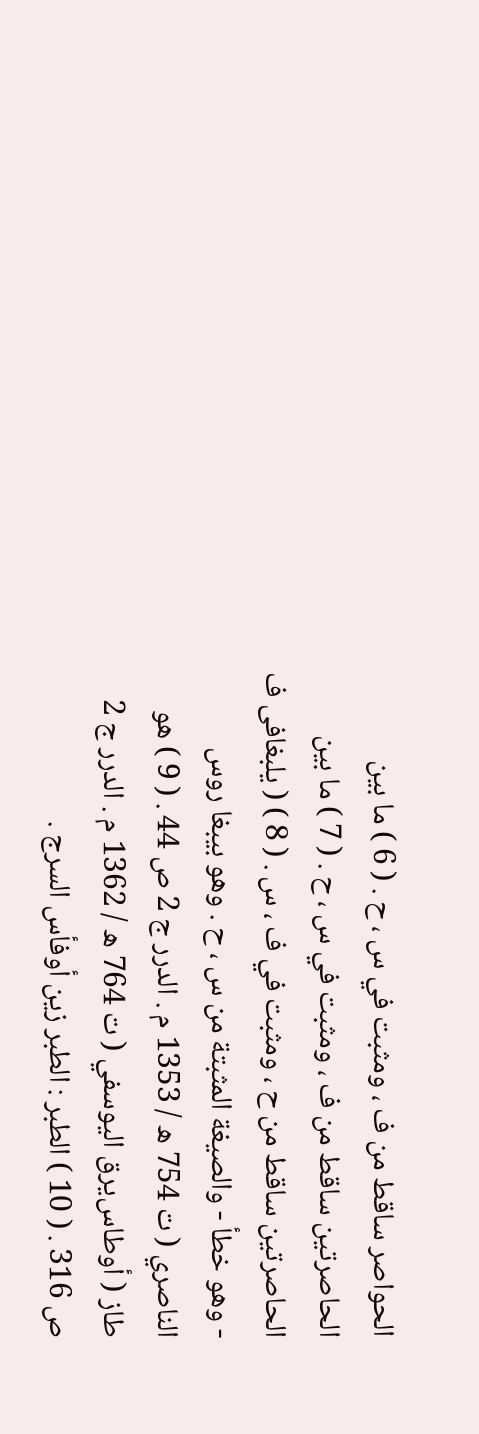الحواصر ساقط من ف ، ومثبت في س ، ح . ( 6 ) ما بين الحاصرتين ساقط من ف ، ومثبت في س ، ح . ( 7 ) ما بين الحاصرتين ساقط من ح ، ومثبت في ف ، س . ( 8 ) ( يلبغافى ف - وهو خطأ - والصيغة المثبتة من س ، ح . وهو بيبغا روس الناصري ( ت 754 ه / 1353 م . الدرر ج 2 ص 44 . ( 9 ) هو طاز ( أوطاس‌يرق اليوسفي ( ت 764 ه / 1362 م . الدرر ج 2 ص 316 . ( 10 ) الطبر : الطبر زين أوفأس السرج .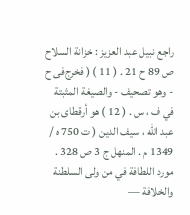راجع نبيل عبد العزيز : خزانة السلاح ص 89 ح 21 . ( 11 ) ( فخرج‌فى ح - وهو تصحيف - والصيغة المثبتة في ف ، س . ( 12 ) هو أرقطاى بن عبد اللّه ، سيف الدين ( ت 750 ه / 1349 م . المنهل ج 3 ص 328 .
مورد اللطافة في من ولى السلطنة والخلافة —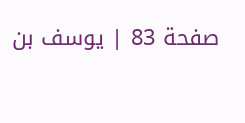صفحة 83 | يوسف بن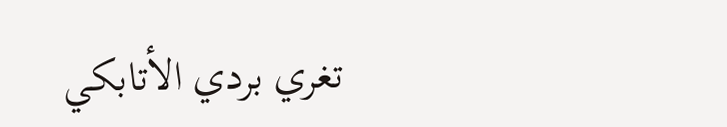تغري بردي الأتابكي